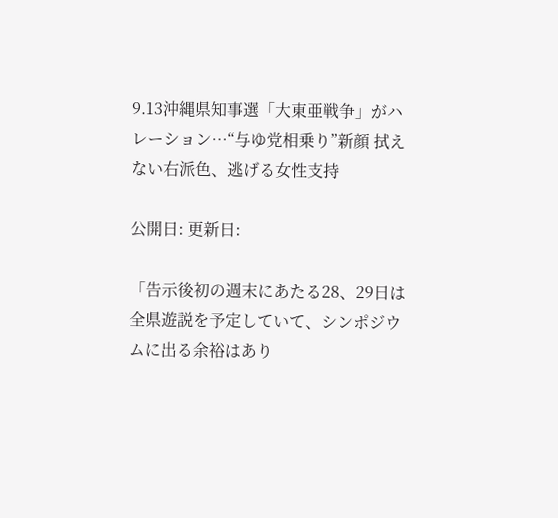9.13沖縄県知事選「大東亜戦争」がハレーション…“与ゆ党相乗り”新顔 拭えない右派色、逃げる女性支持

公開日: 更新日:

「告示後初の週末にあたる28、29日は全県遊説を予定していて、シンポジウムに出る余裕はあり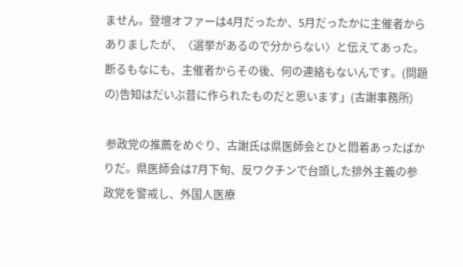ません。登壇オファーは4月だったか、5月だったかに主催者からありましたが、〈選挙があるので分からない〉と伝えてあった。断るもなにも、主催者からその後、何の連絡もないんです。(問題の)告知はだいぶ昔に作られたものだと思います」(古謝事務所)

 参政党の推薦をめぐり、古謝氏は県医師会とひと悶着あったばかりだ。県医師会は7月下旬、反ワクチンで台頭した排外主義の参政党を警戒し、外国人医療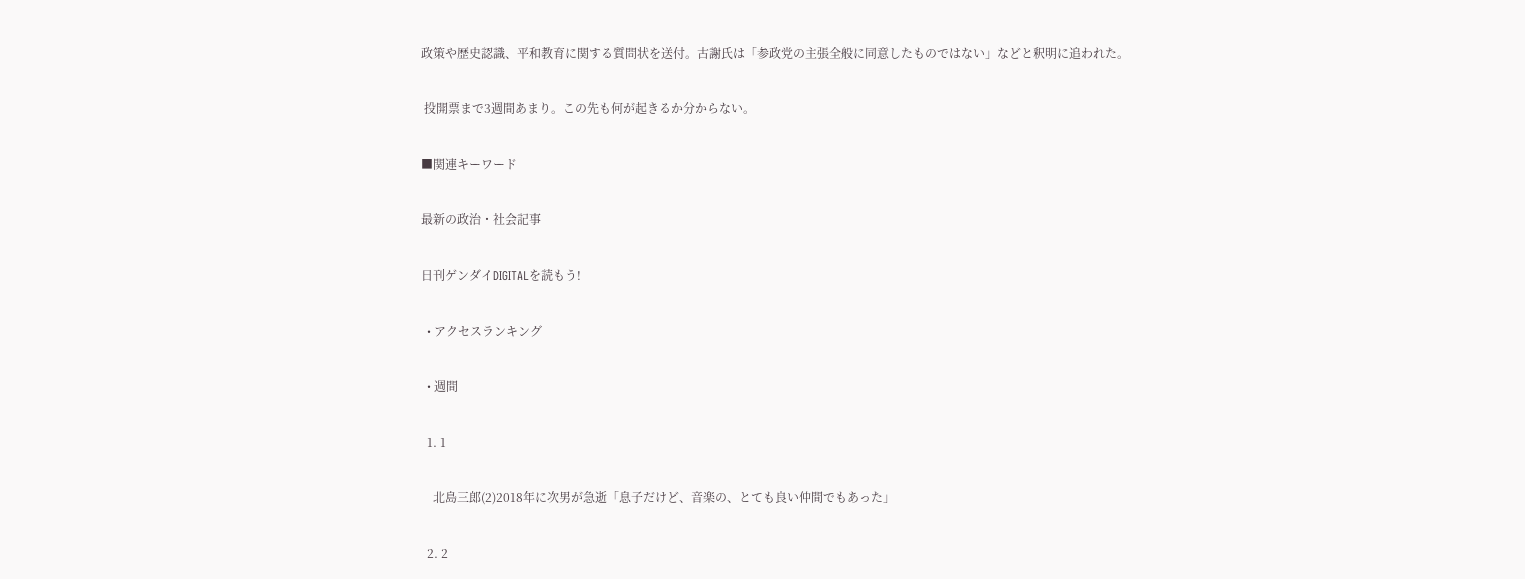政策や歴史認識、平和教育に関する質問状を送付。古謝氏は「参政党の主張全般に同意したものではない」などと釈明に追われた。

 投開票まで3週間あまり。この先も何が起きるか分からない。

■関連キーワード

最新の政治・社会記事

日刊ゲンダイDIGITALを読もう!

  • アクセスランキング

  • 週間

  1. 1

    北島三郎(2)2018年に次男が急逝「息子だけど、音楽の、とても良い仲間でもあった」

  2. 2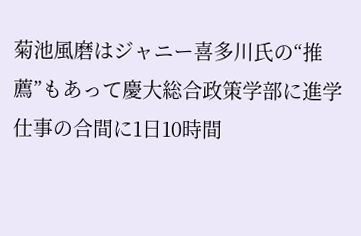菊池風磨はジャニー喜多川氏の“推薦”もあって慶大総合政策学部に進学 仕事の合間に1日10時間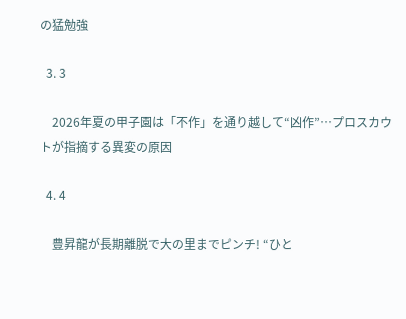の猛勉強

  3. 3

    2026年夏の甲子園は「不作」を通り越して“凶作”…プロスカウトが指摘する異変の原因

  4. 4

    豊昇龍が長期離脱で大の里までピンチ! “ひと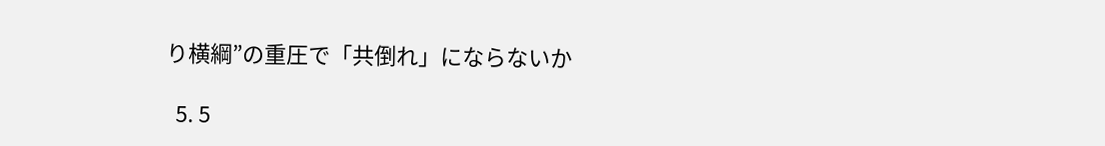り横綱”の重圧で「共倒れ」にならないか

  5. 5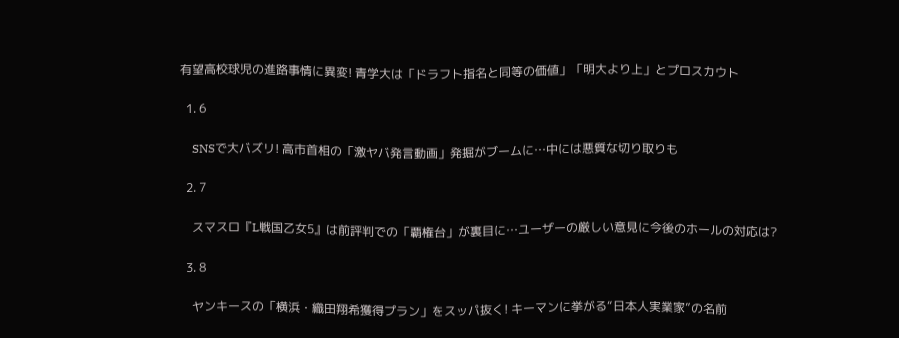有望高校球児の進路事情に異変! 青学大は「ドラフト指名と同等の価値」「明大より上」とプロスカウト

  1. 6

    SNSで大バズリ! 高市首相の「激ヤバ発言動画」発掘がブームに…中には悪質な切り取りも

  2. 7

    スマスロ『L戦国乙女5』は前評判での「覇権台」が裏目に…ユーザーの厳しい意見に今後のホールの対応は?

  3. 8

    ヤンキースの「横浜・織田翔希獲得プラン」をスッパ抜く! キーマンに挙がる“日本人実業家”の名前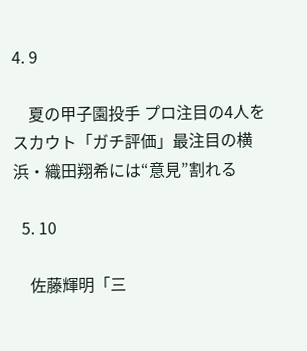4. 9

    夏の甲子園投手 プロ注目の4人をスカウト「ガチ評価」最注目の横浜・織田翔希には“意見”割れる

  5. 10

    佐藤輝明「三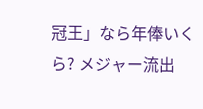冠王」なら年俸いくら? メジャー流出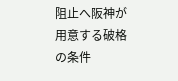阻止へ阪神が用意する破格の条件